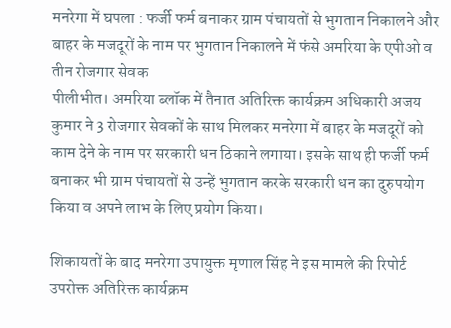मनरेगा में घपला : फर्जी फर्म बनाकर ग्राम पंचायतों से भुगतान निकालने और बाहर के मजदूरों के नाम पर भुगतान निकालने में फंसे अमरिया के एपीओ व तीन रोजगार सेवक
पीलीभीत। अमरिया ब्लॉक में तैनात अतिरिक्त कार्यक्रम अधिकारी अजय कुमार ने 3 रोजगार सेवकों के साथ मिलकर मनरेगा में बाहर के मजदूरों को काम देने के नाम पर सरकारी धन ठिकाने लगाया। इसके साथ ही फर्जी फर्म बनाकर भी ग्राम पंचायतों से उन्हें भुगतान करके सरकारी धन का दुरुपयोग किया व अपने लाभ के लिए प्रयोग किया।

शिकायतों के बाद मनरेगा उपायुक्त मृणाल सिंह ने इस मामले की रिपोर्ट उपरोक्त अतिरिक्त कार्यक्रम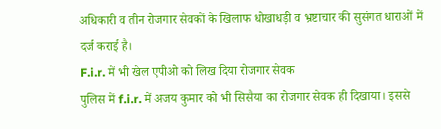अधिकारी व तीन रोजगार सेवकों के खिलाफ धोखाधड़ी व भ्रष्टाचार की सुसंगत धाराओं में दर्ज कराई है।
F.i.r. में भी खेल एपीओ को लिख दिया रोजगार सेवक
पुलिस में f.i.r. में अजय कुमार को भी सिसैया का रोजगार सेवक ही दिखाया। इससे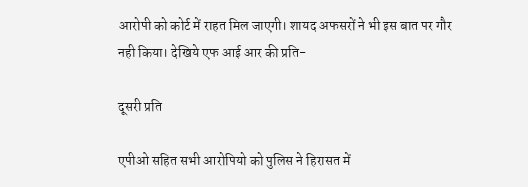आरोपी को कोर्ट में राहत मिल जाएगी। शायद अफसरों ने भी इस बात पर गौर नही किया। देखिये एफ आई आर की प्रति-

दूसरी प्रति

एपीओ सहित सभी आरोपियो को पुलिस ने हिरासत में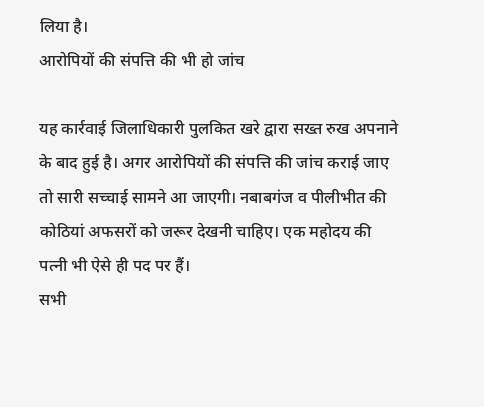लिया है।
आरोपियों की संपत्ति की भी हो जांच

यह कार्रवाई जिलाधिकारी पुलकित खरे द्वारा सख्त रुख अपनाने के बाद हुई है। अगर आरोपियों की संपत्ति की जांच कराई जाए तो सारी सच्चाई सामने आ जाएगी। नबाबगंज व पीलीभीत की कोठियां अफसरों को जरूर देखनी चाहिए। एक महोदय की पत्नी भी ऐसे ही पद पर हैं।
सभी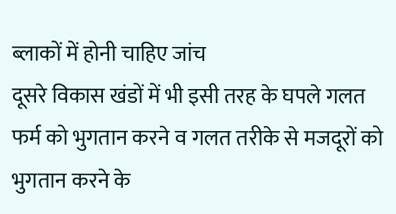ब्लाकों में होनी चाहिए जांच
दूसरे विकास खंडों में भी इसी तरह के घपले गलत फर्म को भुगतान करने व गलत तरीके से मजदूरों को भुगतान करने के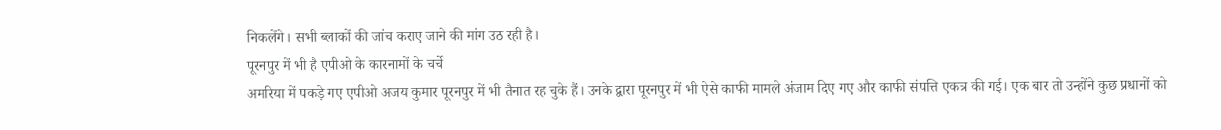निकलेंगे। सभी ब्लाकों की जांच कराए जाने की मांग उठ रही है।
पूरनपुर में भी है एपीओ के कारनामों के चर्चे
अमरिया में पकड़े गए एपीओ अजय कुमार पूरनपुर में भी तैनात रह चुके हैं। उनके द्वारा पूरनपुर में भी ऐसे काफी मामले अंजाम दिए गए और काफी संपत्ति एकत्र की गई। एक बार तो उन्होंने कुछ प्रधानों को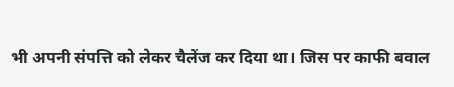भी अपनी संपत्ति को लेकर चैलेंज कर दिया था। जिस पर काफी बवाल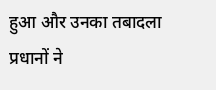हुआ और उनका तबादला प्रधानों ने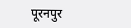पूरनपुर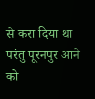से करा दिया था परंतु पूरनपुर आने को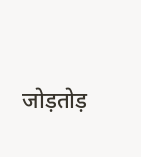जोड़तोड़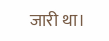जारी था।